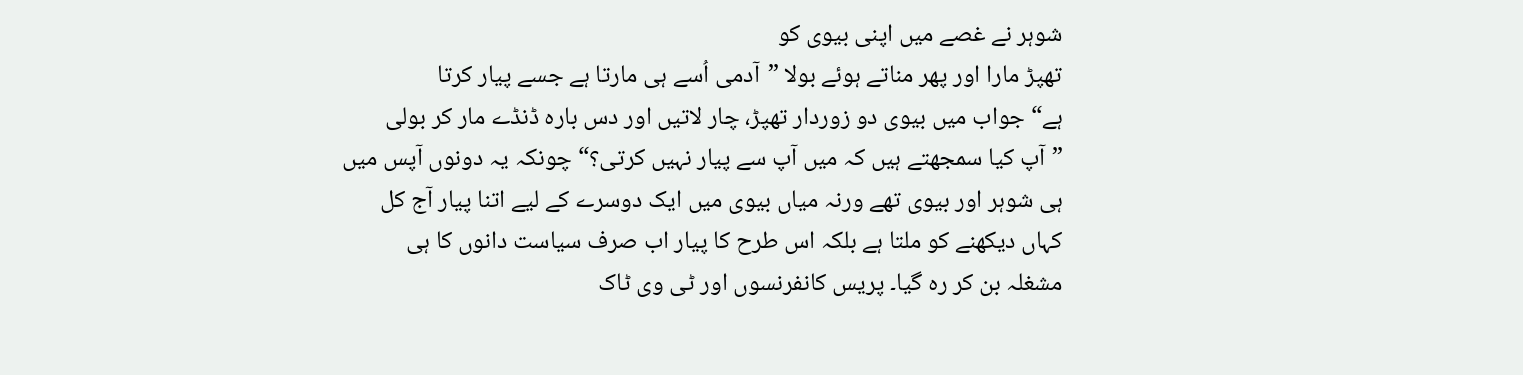شوہر نے غصے میں اپنی بیوی کو
تھپڑ مارا اور پھر مناتے ہوئے بولا ”آدمی اُسے ہی مارتا ہے جسے پیار کرتا
ہے“ جواب میں بیوی دو زوردار تھپڑ، چار لاتیں اور دس بارہ ڈنڈے مار کر بولی
”آپ کیا سمجھتے ہیں کہ میں آپ سے پیار نہیں کرتی؟“ چونکہ یہ دونوں آپس میں
ہی شوہر اور بیوی تھے ورنہ میاں بیوی میں ایک دوسرے کے لیے اتنا پیار آج کل
کہاں دیکھنے کو ملتا ہے بلکہ اس طرح کا پیار اب صرف سیاست دانوں کا ہی
مشغلہ بن کر رہ گیا۔ پریس کانفرنسوں اور ٹی وی ٹاک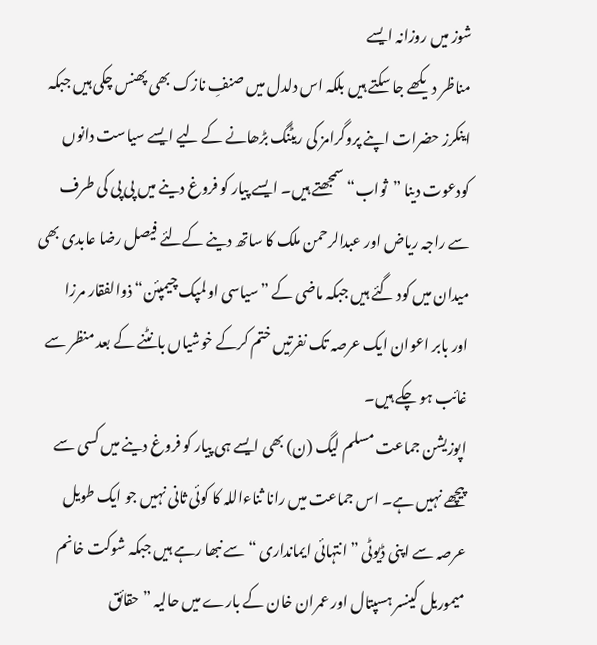شوز میں روزانہ ایسے
مناظر دیکھے جا سکتے ہیں بلکہ اس دلدل میں صنفِ نازک بھی پھنس چکی ہیں جبکہ
اینکرز حضرات اپنے پروگرامز کی ریٹنگ بڑھانے کے لیے ایسے سیاست دانوں
کودعوت دینا ”ثواب“ سمجھتے ہیں۔ ایسے پیار کو فروغ دینے میں پی پی کی طرف
سے راجہ ریاض اور عبدالرحمن ملک کا ساتھ دینے کےلئے فیصل رضا عابدی بھی
میدان میں کود گئے ہیں جبکہ ماضی کے ”سیاسی اولمپک چیمپئن“ ذوالفقار مرزا
اور بابر اعوان ایک عرصہ تک نفرتیں ختم کرکے خوشیاں بانٹنے کے بعد منظر سے
غائب ہو چکے ہیں۔
اپوزیشن جماعت مسلم لیگ (ن) بھی ایسے ہی پیار کو فروغ دینے میں کسی سے
پیچھے نہیں ہے۔ اس جماعت میں رانا ثناءاللہ کا کوئی ثانی نہیں جو ایک طویل
عرصہ سے اپنی ڈیوٹی ”انتہائی ایمانداری “سے نبھا رہے ہیں جبکہ شوکت خانم
میموریل کینسر ہسپتال اور عمران خان کے بارے میں حالیہ ”حقائق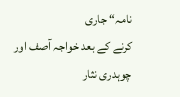نامہ“ جاری
کرنے کے بعد خواجہ آصف اور چوہدری نثار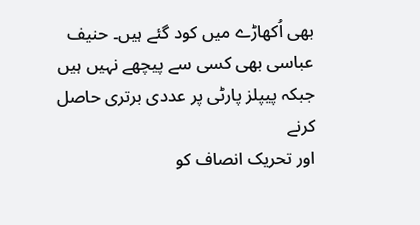بھی اُکھاڑے میں کود گئے ہیں۔ حنیف
عباسی بھی کسی سے پیچھے نہیں ہیں جبکہ پیپلز پارٹی پر عددی برتری حاصل کرنے
اور تحریک انصاف کو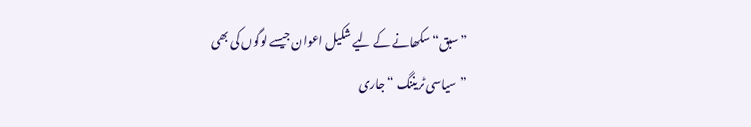”سبق“ سکھانے کے لیے شکیل اعوان جیسے لوگوں کی بھی
”سیاسی ٹریننگ “جاری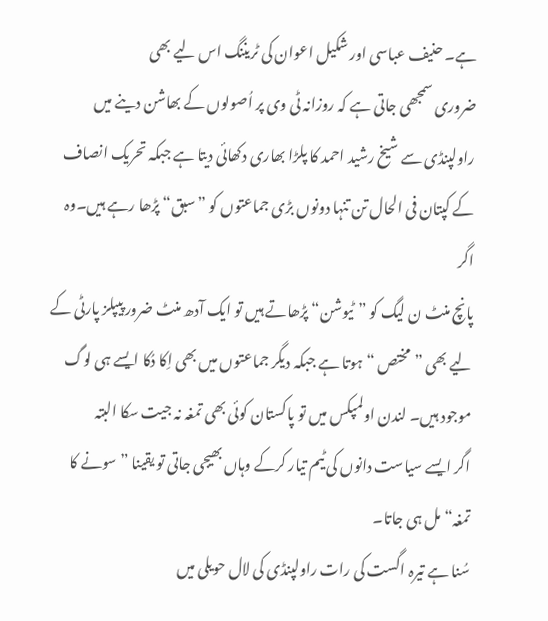ہے۔ حنیف عباسی اور شکیل اعوان کی ٹریننگ اس لیے بھی
ضروری سمجھی جاتی ہے کہ روزانہ ٹی وی پر اُصولوں کے بھاشن دینے میں
راولپنڈی سے شیخ رشید احمد کا پلڑا بھاری دکھائی دیتا ہے جبکہ تحریک انصاف
کے کپتان فی الحال تن تنہا دونوں بڑی جماعتوں کو ”سبق“ پڑھا رہے ہیں۔وہ اگر
پانچ منٹ ن لیگ کو ”ٹیوشن“ پڑھاتے ہیں تو ایک آدھ منٹ ضرور پیپلز پارٹی کے
لیے بھی ”مختص “ہوتا ہے جبکہ دیگر جماعتوں میں بھی اِکا دُکا ایسے ہی لوگ
موجود ہیں۔ لندن اولمپکس میں تو پاکستان کوئی بھی تمغہ نہ جیت سکا البتہ
اگر ایسے سیاست دانوں کی ٹیم تیار کرکے وہاں بھیجی جاتی تو یقینا ”سونے کا
تمغہ“ مل ہی جاتا۔
سُنا ہے تیرہ اگست کی رات راولپنڈی کی لال حویلی میں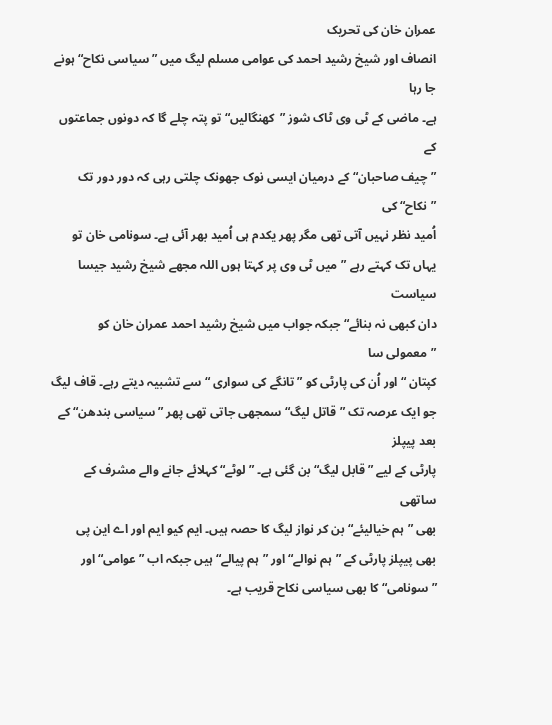عمران خان کی تحریک
انصاف اور شیخ رشید احمد کی عوامی مسلم لیگ میں ”سیاسی نکاح“ ہونے جا رہا
ہے۔ ماضی کے ٹی وی ٹاک شوز ”کھنگالیں“ تو پتہ چلے گا کہ دونوں جماعتوں کے
”چیف صاحبان“ کے درمیان ایسی نوک جھونک چلتی رہی کہ دور دور تک ”نکاح“ کی
اُمید نظر نہیں آتی تھی مگر پھر یکدم ہی اُمید بھر آئی ہے۔ سونامی خان تو
یہاں تک کہتے رہے ”میں ٹی وی پر کہتا ہوں اللہ مجھے شیخ رشید جیسا سیاست
دان کبھی نہ بنائے“ جبکہ جواب میں شیخ رشید احمد عمران خان کو ”معمولی سا
کپتان “اور اُن کی پارٹی کو ”تانگے کی سواری “ سے تشبیہ دیتے رہے۔ قاف لیگ
جو ایک عرصہ تک ”قاتل لیگ“ سمجھی جاتی تھی پھر ”سیاسی بندھن“ کے بعد پیپلز
پارٹی کے لیے ”قابل لیگ“ بن گئی ہے۔ ”لوٹے“ کہلائے جانے والے مشرف کے ساتھی
بھی ”ہم خیالیئے“ بن کر نواز لیگ کا حصہ ہیں۔ ایم کیو ایم اور اے این پی
بھی پیپلز پارٹی کے ”ہم نوالے“ اور ”ہم پیالے“ ہیں جبکہ اب ”عوامی“ اور
”سونامی“ کا بھی سیاسی نکاح قریب ہے۔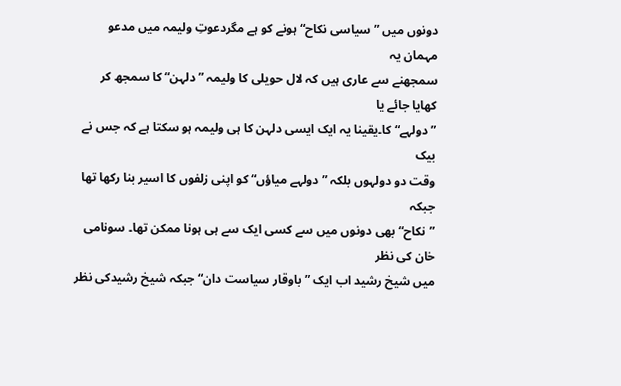دونوں میں ”سیاسی نکاح“ ہونے کو ہے مگردعوتِ ولیمہ میں مدعو مہمان یہ
سمجھنے سے عاری ہیں کہ لال حویلی کا ولیمہ ”دلہن“ کا سمجھ کر کھایا جائے یا
”دولہے“ کا۔یقینا یہ ایک ایسی دلہن کا ہی ولیمہ ہو سکتا ہے کہ جس نے بیک
وقت دو دولہوں بلکہ ”دولہے میاؤں“ کو اپنی زلفوں کا اسیر بنا رکھا تھا جبکہ
”نکاح“ بھی دونوں میں سے کسی ایک سے ہی ہونا ممکن تھا۔ سونامی خان کی نظر
میں شیخ رشید اب ایک ”باوقار سیاست دان“ جبکہ شیخ رشیدکی نظر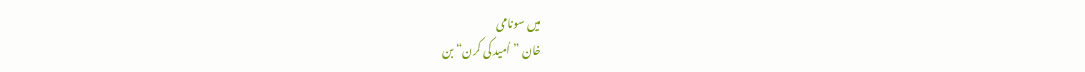میں سونامی
خان ”اُمید کی کرن“ بن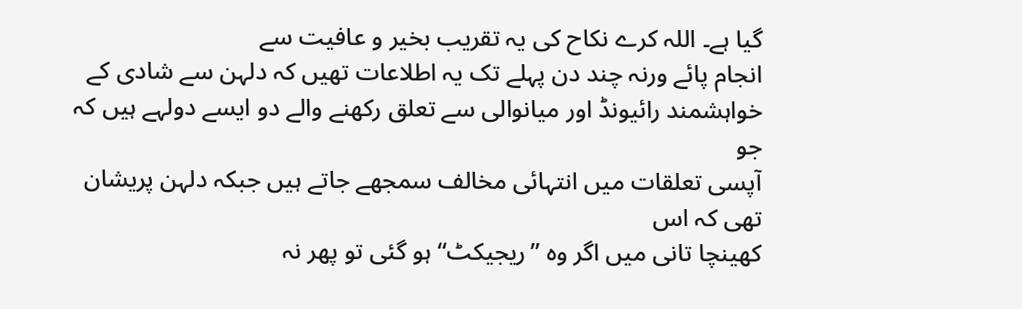گیا ہے۔ اللہ کرے نکاح کی یہ تقریب بخیر و عافیت سے
انجام پائے ورنہ چند دن پہلے تک یہ اطلاعات تھیں کہ دلہن سے شادی کے
خواہشمند رائیونڈ اور میانوالی سے تعلق رکھنے والے دو ایسے دولہے ہیں کہ جو
آپسی تعلقات میں انتہائی مخالف سمجھے جاتے ہیں جبکہ دلہن پریشان تھی کہ اس
کھینچا تانی میں اگر وہ ”ریجیکٹ“ ہو گئی تو پھر نہ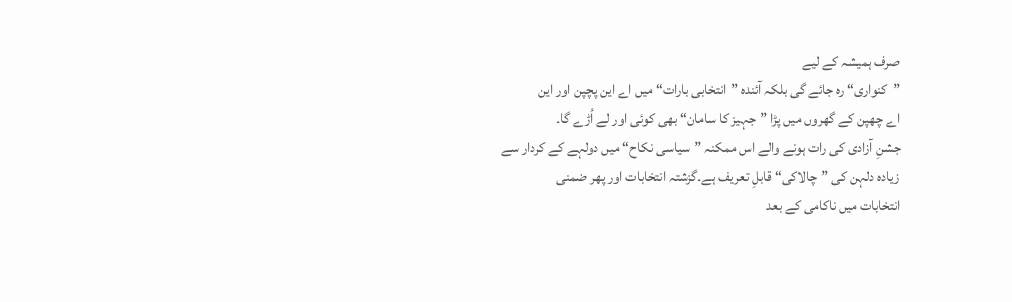صرف ہمیشہ کے لیے
”کنواری“ رہ جائے گی بلکہ آئندہ ”انتخابی بارات“ میں اے این پچپن اور این
اے چھپن کے گھروں میں پڑا ”جہیز کا سامان“ بھی کوئی اور لے اُڑے گا۔
جشنِ آزادی کی رات ہونے والے اس ممکنہ ”سیاسی نکاح“ میں دولہے کے کردار سے
زیادہ دلہن کی ”چالاکی“ قابلِ تعریف ہے۔گزشتہ انتخابات اور پھر ضمنی
انتخابات میں ناکامی کے بعد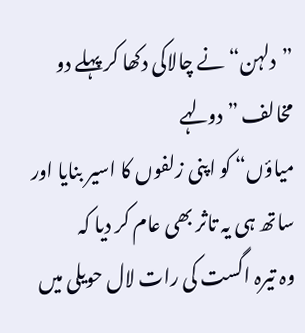”دلہن“ نے چالاکی دکھا کر پہلے دو مخالف ”دولہے
میاؤں“ کو اپنی زلفوں کا اسیر بنایا اور ساتھ ہی یہ تاثر بھی عام کر دیا کہ
وہ تیرہ اگست کی رات لال حویلی میں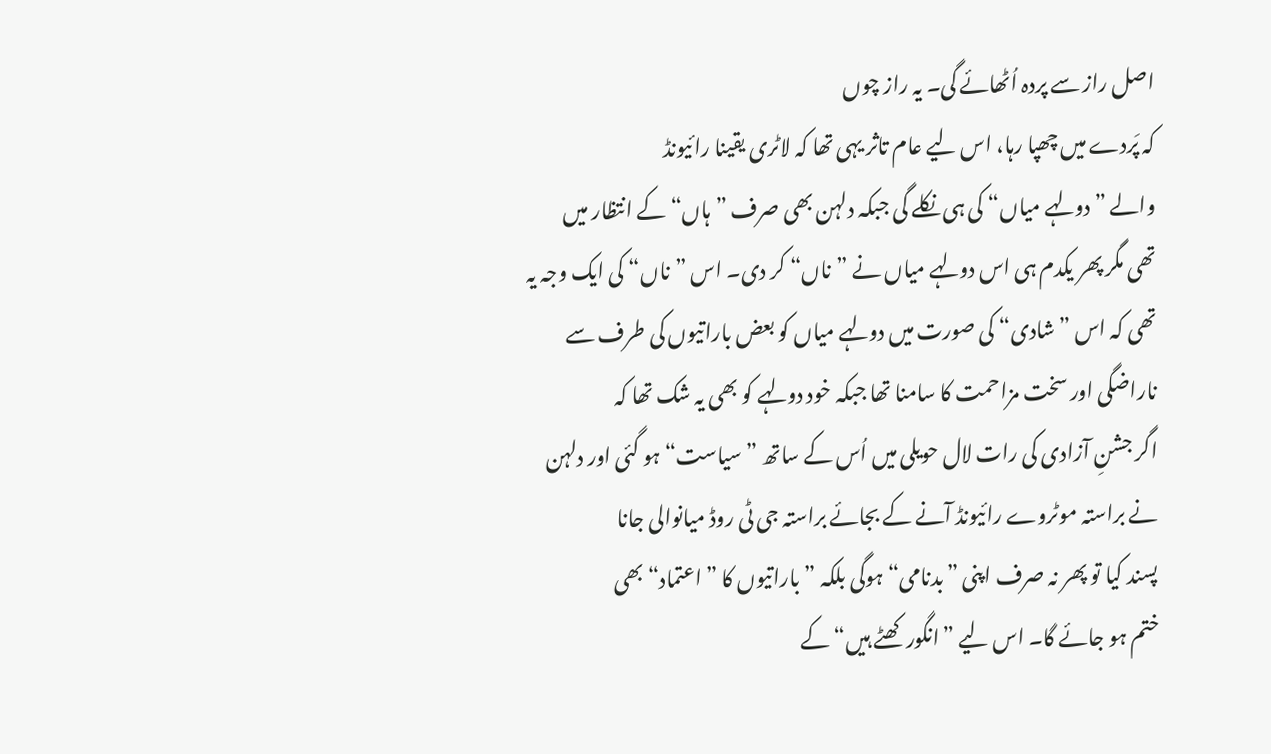اصل راز سے پردہ اُٹھائے گی۔ یہ راز چوں
کہ پَردے میں چھپا رہا، اس لیے عام تاثر یہی تھا کہ لاٹری یقینا رائیونڈ
والے ”دولہے میاں“ کی ہی نکلے گی جبکہ دلہن بھی صرف ”ہاں“ کے انتظار میں
تھی مگر پھر یکدم ہی اس دولہے میاں نے ”ناں“ کر دی۔ اس ”ناں“ کی ایک وجہ یہ
تھی کہ اس ” شادی“ کی صورت میں دولہے میاں کو بعض باراتیوں کی طرف سے
ناراضگی اور سخت مزاحمت کا سامنا تھا جبکہ خود دولہے کو بھی یہ شک تھا کہ
اگر جشنِ آزادی کی رات لال حویلی میں اُس کے ساتھ ”سیاست“ ہو گئی اور دلہن
نے براستہ موٹروے رائیونڈ آنے کے بجائے براستہ جی ٹی روڈ میانوالی جانا
پسند کیا تو پھر نہ صرف اپنی ”بدنامی“ ہوگی بلکہ ”باراتیوں کا ”اعتماد“ بھی
ختم ہو جائے گا۔ اس لیے ”انگور کھٹے ہیں“ کے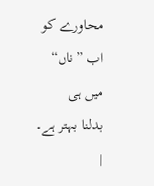محاورے کو اب ”ناں“ میں ہی
بدلنا بہتر ہے۔ |